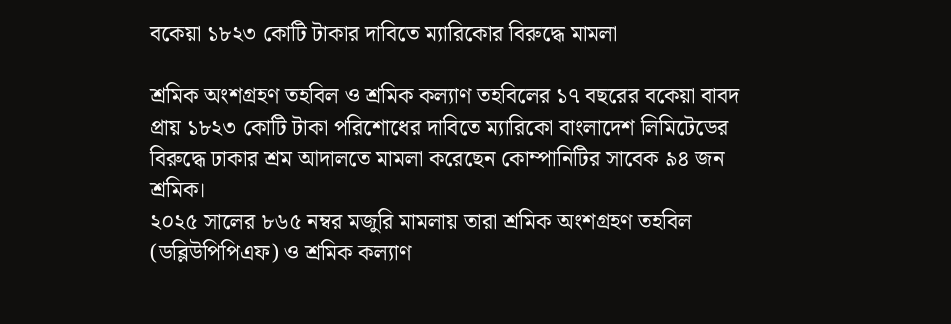বকেয়া ১৮২৩ কোটি টাকার দাবিতে ম্যারিকোর বিরুদ্ধে মামলা

শ্রমিক অংশগ্রহণ তহবিল ও শ্রমিক কল্যাণ তহবিলের ১৭ বছরের বকেয়া বাবদ প্রায় ১৮২৩ কোটি টাকা পরিশোধের দাবিতে ম্যারিকো বাংলাদেশ লিমিটেডের বিরুদ্ধে ঢাকার শ্রম আদালতে মামলা করেছেন কোম্পানিটির সাবেক ৯৪ জন শ্রমিক।
২০২৫ সালের ৮৬৫ নম্বর মজুরি মামলায় তারা শ্রমিক অংশগ্রহণ তহবিল (ডব্লিউপিপিএফ) ও শ্রমিক কল্যাণ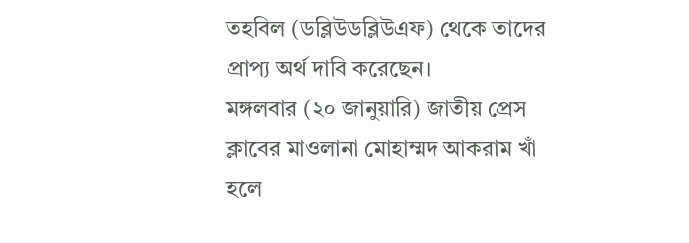তহবিল (ডব্লিউডব্লিউএফ) থেকে তাদের প্রাপ্য অর্থ দাবি করেছেন।
মঙ্গলবার (২০ জানুয়ারি) জাতীয় প্রেস ক্লাবের মাওলানা মোহাম্মদ আকরাম খাঁ হলে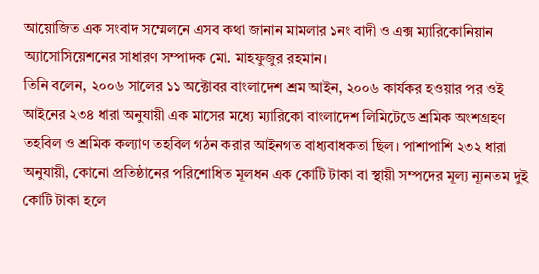আয়োজিত এক সংবাদ সম্মেলনে এসব কথা জানান মামলার ১নং বাদী ও এক্স ম্যারিকোনিয়ান অ্যাসোসিয়েশনের সাধারণ সম্পাদক মো. মাহফুজুর রহমান।
তিনি বলেন, ২০০৬ সালের ১১ অক্টোবর বাংলাদেশ শ্রম আইন, ২০০৬ কার্যকর হওয়ার পর ওই আইনের ২৩৪ ধারা অনুযায়ী এক মাসের মধ্যে ম্যারিকো বাংলাদেশ লিমিটেডে শ্রমিক অংশগ্রহণ তহবিল ও শ্রমিক কল্যাণ তহবিল গঠন করার আইনগত বাধ্যবাধকতা ছিল। পাশাপাশি ২৩২ ধারা অনুযায়ী, কোনো প্রতিষ্ঠানের পরিশোধিত মূলধন এক কোটি টাকা বা স্থায়ী সম্পদের মূল্য ন্যূনতম দুই কোটি টাকা হলে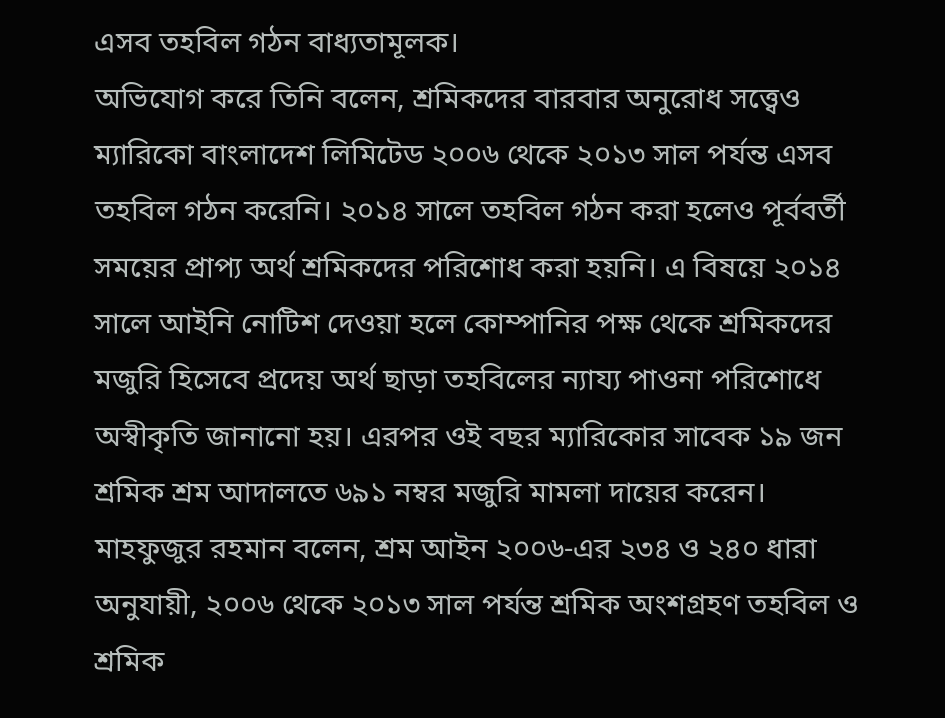এসব তহবিল গঠন বাধ্যতামূলক।
অভিযোগ করে তিনি বলেন, শ্রমিকদের বারবার অনুরোধ সত্ত্বেও ম্যারিকো বাংলাদেশ লিমিটেড ২০০৬ থেকে ২০১৩ সাল পর্যন্ত এসব তহবিল গঠন করেনি। ২০১৪ সালে তহবিল গঠন করা হলেও পূর্ববর্তী সময়ের প্রাপ্য অর্থ শ্রমিকদের পরিশোধ করা হয়নি। এ বিষয়ে ২০১৪ সালে আইনি নোটিশ দেওয়া হলে কোম্পানির পক্ষ থেকে শ্রমিকদের মজুরি হিসেবে প্রদেয় অর্থ ছাড়া তহবিলের ন্যায্য পাওনা পরিশোধে অস্বীকৃতি জানানো হয়। এরপর ওই বছর ম্যারিকোর সাবেক ১৯ জন শ্রমিক শ্রম আদালতে ৬৯১ নম্বর মজুরি মামলা দায়ের করেন।
মাহফুজুর রহমান বলেন, শ্রম আইন ২০০৬-এর ২৩৪ ও ২৪০ ধারা অনুযায়ী, ২০০৬ থেকে ২০১৩ সাল পর্যন্ত শ্রমিক অংশগ্রহণ তহবিল ও শ্রমিক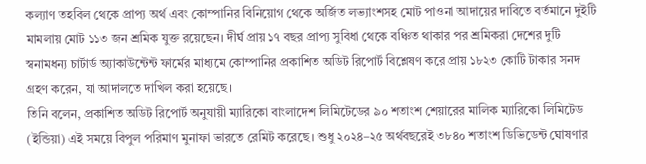কল্যাণ তহবিল থেকে প্রাপ্য অর্থ এবং কোম্পানির বিনিয়োগ থেকে অর্জিত লভ্যাংশসহ মোট পাওনা আদায়ের দাবিতে বর্তমানে দুইটি মামলায় মোট ১১৩ জন শ্রমিক যুক্ত রয়েছেন। দীর্ঘ প্রায় ১৭ বছর প্রাপ্য সুবিধা থেকে বঞ্চিত থাকার পর শ্রমিকরা দেশের দুটি স্বনামধন্য চার্টার্ড অ্যাকাউন্টেন্ট ফার্মের মাধ্যমে কোম্পানির প্রকাশিত অডিট রিপোর্ট বিশ্লেষণ করে প্রায় ১৮২৩ কোটি টাকার সনদ গ্রহণ করেন, যা আদালতে দাখিল করা হয়েছে।
তিনি বলেন, প্রকাশিত অডিট রিপোর্ট অনুযায়ী ম্যারিকো বাংলাদেশ লিমিটেডের ৯০ শতাংশ শেয়ারের মালিক ম্যারিকো লিমিটেড (ইন্ডিয়া) এই সময়ে বিপুল পরিমাণ মুনাফা ভারতে রেমিট করেছে। শুধু ২০২৪–২৫ অর্থবছরেই ৩৮৪০ শতাংশ ডিভিডেন্ট ঘোষণার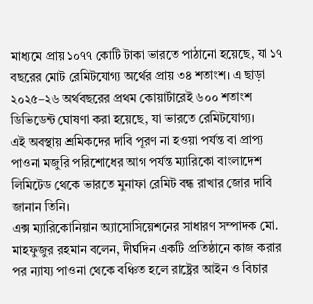মাধ্যমে প্রায় ১০৭৭ কোটি টাকা ভারতে পাঠানো হয়েছে, যা ১৭ বছরের মোট রেমিটযোগ্য অর্থের প্রায় ৩৪ শতাংশ। এ ছাড়া ২০২৫–২৬ অর্থবছরের প্রথম কোয়ার্টারেই ৬০০ শতাংশ ডিভিডেন্ট ঘোষণা করা হয়েছে, যা ভারতে রেমিটযোগ্য।
এই অবস্থায় শ্রমিকদের দাবি পূরণ না হওয়া পর্যন্ত বা প্রাপ্য পাওনা মজুরি পরিশোধের আগ পর্যন্ত ম্যারিকো বাংলাদেশ লিমিটেড থেকে ভারতে মুনাফা রেমিট বন্ধ রাখার জোর দাবি জানান তিনি।
এক্স ম্যারিকোনিয়ান অ্যাসোসিয়েশনের সাধারণ সম্পাদক মো. মাহফুজুর রহমান বলেন, দীর্ঘদিন একটি প্রতিষ্ঠানে কাজ করার পর ন্যায্য পাওনা থেকে বঞ্চিত হলে রাষ্ট্রের আইন ও বিচার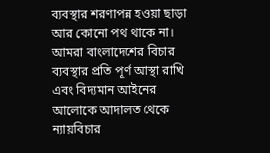ব্যবস্থার শরণাপন্ন হওয়া ছাড়া আর কোনো পথ থাকে না। আমরা বাংলাদেশের বিচার ব্যবস্থার প্রতি পূর্ণ আস্থা রাখি এবং বিদ্যমান আইনের আলোকে আদালত থেকে ন্যায়বিচার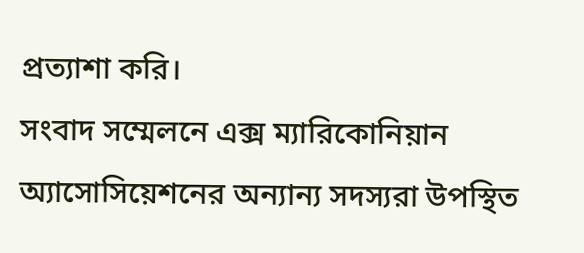প্রত্যাশা করি।
সংবাদ সম্মেলনে এক্স ম্যারিকোনিয়ান অ্যাসোসিয়েশনের অন্যান্য সদস্যরা উপস্থিত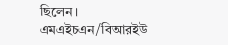ছিলেন।
এমএইচএন/বিআরইউ